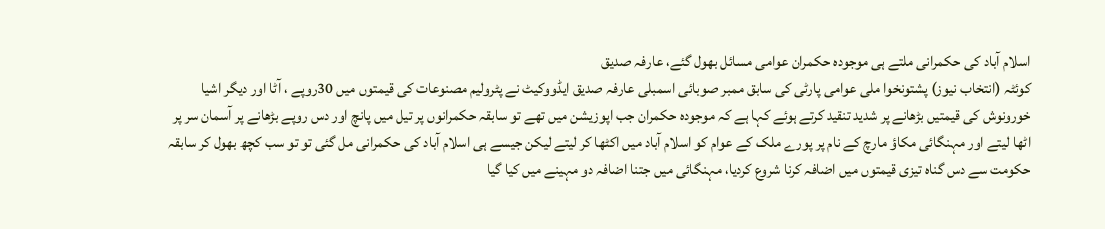اسلام آباد کی حکمرانی ملتے ہی موجودہ حکمران عوامی مسائل بھول گئے، عارفہ صدیق
کوئٹہ (انتخاب نیوز) پشتونخوا ملی عوامی پارٹی کی سابق ممبر صوبائی اسمبلی عارفہ صدیق ایڈووکیٹ نے پٹرولیم مصنوعات کی قیمتوں میں 30روپے ، آٹا اور دیگر اشیا خورونوش کی قیمتیں بڑھانے پر شدید تنقید کرتے ہوئے کہا ہے کہ موجودہ حکمران جب اپوزیشن میں تھے تو سابقہ حکمرانوں پر تیل میں پانچ اور دس روپے بڑھانے پر آسمان سر پر اٹھا لیتے اور مہنگائی مکاؤ مارچ کے نام پر پورے ملک کے عوام کو اسلام آباد میں اکٹھا کر لیتے لیکن جیسے ہی اسلام آباد کی حکمرانی مل گئی تو تو سب کچھ بھول کر سابقہ حکومت سے دس گناہ تیزی قیمتوں میں اضافہ کرنا شروع کردیا، مہنگائی میں جتنا اضافہ دو مہینے میں کیا گیا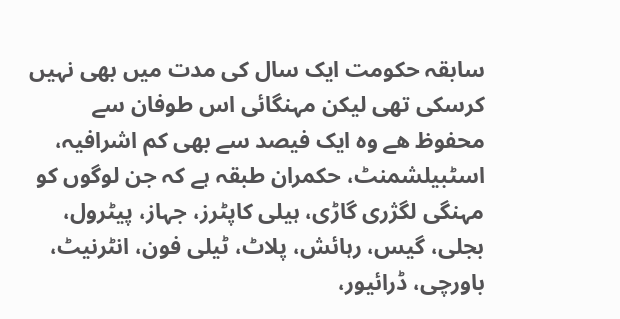سابقہ حکومت ایک سال کی مدت میں بھی نہیں کرسکی تھی لیکن مہنگائی اس طوفان سے محفوظ ھے وہ ایک فیصد سے بھی کم اشرافیہ، اسٹبیلشمنٹ، حکمران طبقہ ہے کہ جن لوگوں کو مہنگی لگژری گاڑی، ہیلی کاپٹرز، جہاز، پیٹرول، بجلی، گیس، رہائش، پلاٹ، ٹیلی فون، انٹرنیٹ، باورچی، ڈرائیور،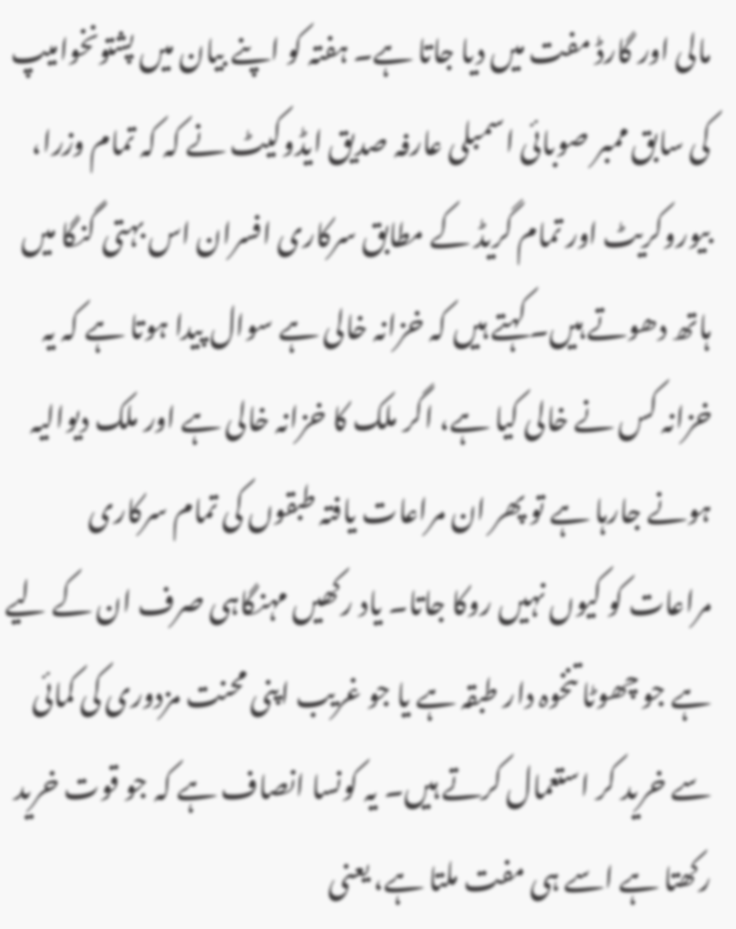مالی اور گارڈ مفت میں دیا جاتا ہے۔ ہفتہ کو اپنے بیان میں پشتونخوامیپ کی سابق ممبر صوبائی اسمبلی عارفہ صدیق ایڈوکیٹ نے کہ کہ تمام وزرا، بیوروکریٹ اور تمام گریڈ کے مطابق سرکاری افسران اس بہتی گنگا میں ہاتھ دھوتے ہیں۔ کہتے ہیں کہ خزانہ خالی ہے سوال پیدا ہوتا ہے کہ یہ خزانہ کس نے خالی کیا ہے، اگر ملک کا خزانہ خالی ہے اور ملک دیوالیہ ہونے جارہا ہے تو پھر ان مراعات یافتہ طبقوں کی تمام سرکاری مراعات کو کیوں نہیں روکا جاتا۔ یاد رکھیں مہنگاہی صرف ان کے لیے ہے جو چھوٹا تنخوہ دار طبقہ ہے یا جو غریب اپنی محنت مزدوری کی کمائی سے خرید کر استعمال کرتے ہیں۔ یہ کونسا انصاف ہے کہ جو قوت خرید رکھتا ہے اسے ہی مفت ملتا ہے، یعنی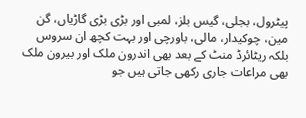پیٹرول، بجلی، گیس بلز، لمبی اور بڑی بڑی گاڑیاں، گن مین، چوکیدار، مالی، باورچی اور بہت کچھ ان سروس بلکہ ریٹائرڈ منٹ کے بعد بھی اندرون ملک اور بیرون ملک بھی مراعات جاری رکھی جاتی ہیں جو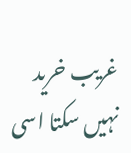غریب خرید نہیں سکتا اسی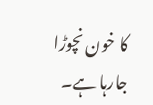کا خون نچوڑا جارہا ہے۔